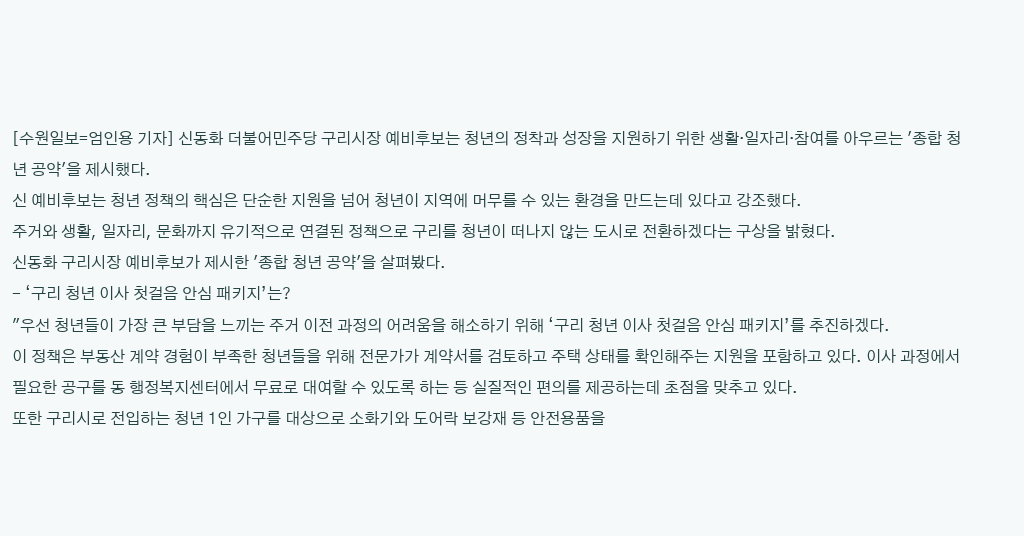[수원일보=엄인용 기자] 신동화 더불어민주당 구리시장 예비후보는 청년의 정착과 성장을 지원하기 위한 생활·일자리·참여를 아우르는 '종합 청년 공약'을 제시했다.
신 예비후보는 청년 정책의 핵심은 단순한 지원을 넘어 청년이 지역에 머무를 수 있는 환경을 만드는데 있다고 강조했다.
주거와 생활, 일자리, 문화까지 유기적으로 연결된 정책으로 구리를 청년이 떠나지 않는 도시로 전환하겠다는 구상을 밝혔다.
신동화 구리시장 예비후보가 제시한 '종합 청년 공약'을 살펴봤다.
- ‘구리 청년 이사 첫걸음 안심 패키지’는?
"우선 청년들이 가장 큰 부담을 느끼는 주거 이전 과정의 어려움을 해소하기 위해 ‘구리 청년 이사 첫걸음 안심 패키지’를 추진하겠다.
이 정책은 부동산 계약 경험이 부족한 청년들을 위해 전문가가 계약서를 검토하고 주택 상태를 확인해주는 지원을 포함하고 있다. 이사 과정에서 필요한 공구를 동 행정복지센터에서 무료로 대여할 수 있도록 하는 등 실질적인 편의를 제공하는데 초점을 맞추고 있다.
또한 구리시로 전입하는 청년 1인 가구를 대상으로 소화기와 도어락 보강재 등 안전용품을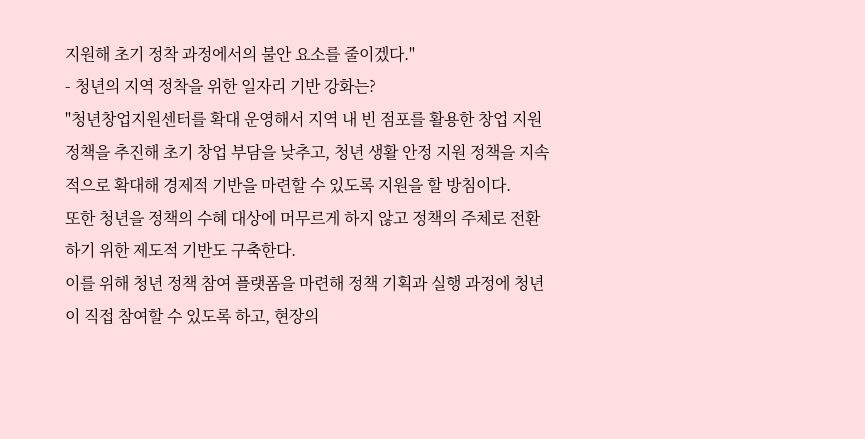지원해 초기 정착 과정에서의 불안 요소를 줄이겠다."
- 청년의 지역 정착을 위한 일자리 기반 강화는?
"청년창업지원센터를 확대 운영해서 지역 내 빈 점포를 활용한 창업 지원 정책을 추진해 초기 창업 부담을 낮추고, 청년 생활 안정 지원 정책을 지속적으로 확대해 경제적 기반을 마련할 수 있도록 지원을 할 방침이다.
또한 청년을 정책의 수혜 대상에 머무르게 하지 않고 정책의 주체로 전환하기 위한 제도적 기반도 구축한다.
이를 위해 청년 정책 참여 플랫폼을 마련해 정책 기획과 실행 과정에 청년이 직접 참여할 수 있도록 하고, 현장의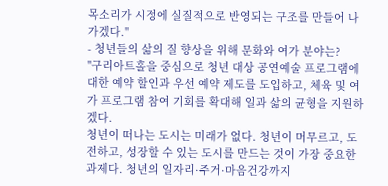목소리가 시정에 실질적으로 반영되는 구조를 만들어 나가겠다."
- 청년들의 삶의 질 향상을 위해 문화와 여가 분야는?
"구리아트홀을 중심으로 청년 대상 공연예술 프로그램에 대한 예약 할인과 우선 예약 제도를 도입하고, 체육 및 여가 프로그램 참여 기회를 확대해 일과 삶의 균형을 지원하겠다.
청년이 떠나는 도시는 미래가 없다. 청년이 머무르고, 도전하고, 성장할 수 있는 도시를 만드는 것이 가장 중요한 과제다. 청년의 일자리·주거·마음건강까지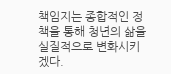책임지는 종합적인 정책을 통해 청년의 삶을 실질적으로 변화시키겠다.